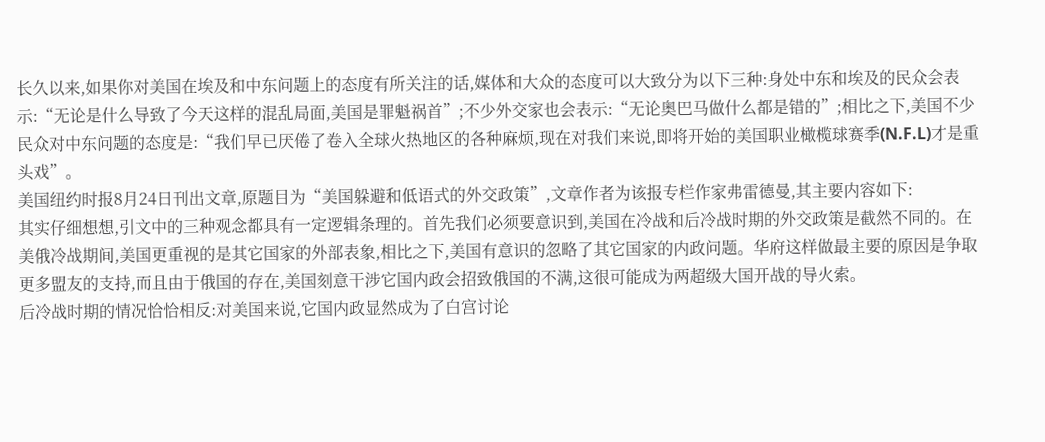长久以来,如果你对美国在埃及和中东问题上的态度有所关注的话,媒体和大众的态度可以大致分为以下三种:身处中东和埃及的民众会表示:“无论是什么导致了今天这样的混乱局面,美国是罪魁祸首”;不少外交家也会表示:“无论奥巴马做什么都是错的”;相比之下,美国不少民众对中东问题的态度是:“我们早已厌倦了卷入全球火热地区的各种麻烦,现在对我们来说,即将开始的美国职业橄榄球赛季(N.F.L)才是重头戏”。
美国纽约时报8月24日刊出文章,原题目为“美国躲避和低语式的外交政策”,文章作者为该报专栏作家弗雷德曼,其主要内容如下:
其实仔细想想,引文中的三种观念都具有一定逻辑条理的。首先我们必须要意识到,美国在冷战和后冷战时期的外交政策是截然不同的。在美俄冷战期间,美国更重视的是其它国家的外部表象,相比之下,美国有意识的忽略了其它国家的内政问题。华府这样做最主要的原因是争取更多盟友的支持,而且由于俄国的存在,美国刻意干涉它国内政会招致俄国的不满,这很可能成为两超级大国开战的导火索。
后冷战时期的情况恰恰相反:对美国来说,它国内政显然成为了白宫讨论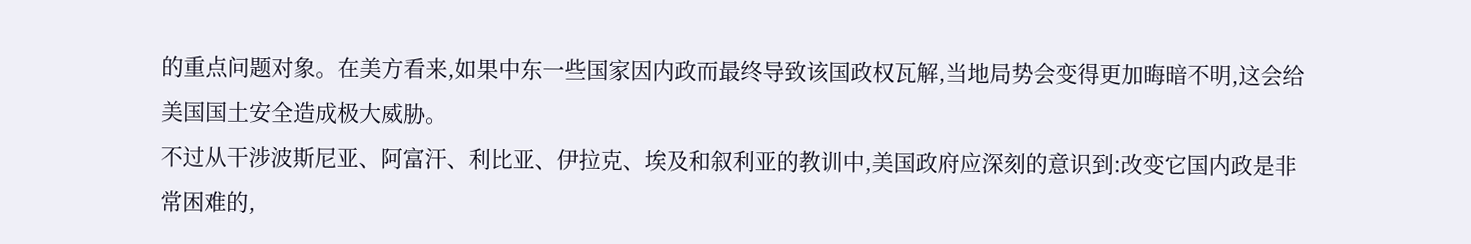的重点问题对象。在美方看来,如果中东一些国家因内政而最终导致该国政权瓦解,当地局势会变得更加晦暗不明,这会给美国国土安全造成极大威胁。
不过从干涉波斯尼亚、阿富汗、利比亚、伊拉克、埃及和叙利亚的教训中,美国政府应深刻的意识到:改变它国内政是非常困难的,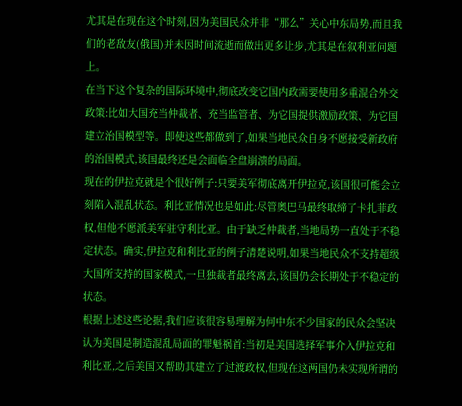尤其是在现在这个时刻,因为美国民众并非“那么”关心中东局势,而且我们的老敌友(俄国)并未因时间流逝而做出更多让步,尤其是在叙利亚问题上。
在当下这个复杂的国际环境中,彻底改变它国内政需要使用多重混合外交政策:比如大国充当仲裁者、充当监管者、为它国提供激励政策、为它国建立治国模型等。即使这些都做到了,如果当地民众自身不愿接受新政府的治国模式,该国最终还是会面临全盘崩溃的局面。
现在的伊拉克就是个很好例子:只要美军彻底离开伊拉克,该国很可能会立刻陷入混乱状态。利比亚情况也是如此:尽管奥巴马最终取缔了卡扎菲政权,但他不愿派美军驻守利比亚。由于缺乏仲裁者,当地局势一直处于不稳定状态。确实,伊拉克和利比亚的例子清楚说明,如果当地民众不支持超级大国所支持的国家模式,一旦独裁者最终离去,该国仍会长期处于不稳定的状态。
根据上述这些论据,我们应该很容易理解为何中东不少国家的民众会坚决认为美国是制造混乱局面的罪魁祸首:当初是美国选择军事介入伊拉克和利比亚,之后美国又帮助其建立了过渡政权,但现在这两国仍未实现所谓的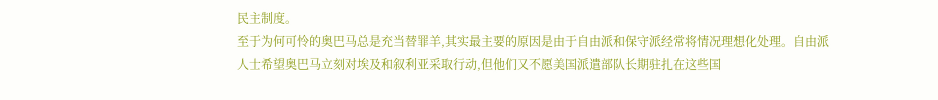民主制度。
至于为何可怜的奥巴马总是充当替罪羊,其实最主要的原因是由于自由派和保守派经常将情况理想化处理。自由派人士希望奥巴马立刻对埃及和叙利亚采取行动,但他们又不愿美国派遣部队长期驻扎在这些国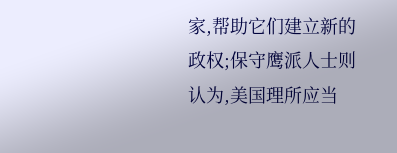家,帮助它们建立新的政权;保守鹰派人士则认为,美国理所应当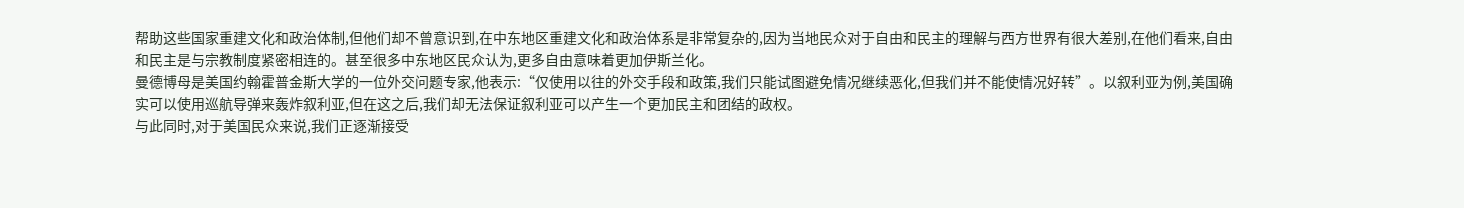帮助这些国家重建文化和政治体制,但他们却不曾意识到,在中东地区重建文化和政治体系是非常复杂的,因为当地民众对于自由和民主的理解与西方世界有很大差别,在他们看来,自由和民主是与宗教制度紧密相连的。甚至很多中东地区民众认为,更多自由意味着更加伊斯兰化。
曼德博母是美国约翰霍普金斯大学的一位外交问题专家,他表示:“仅使用以往的外交手段和政策,我们只能试图避免情况继续恶化,但我们并不能使情况好转”。以叙利亚为例,美国确实可以使用巡航导弹来轰炸叙利亚,但在这之后,我们却无法保证叙利亚可以产生一个更加民主和团结的政权。
与此同时,对于美国民众来说,我们正逐渐接受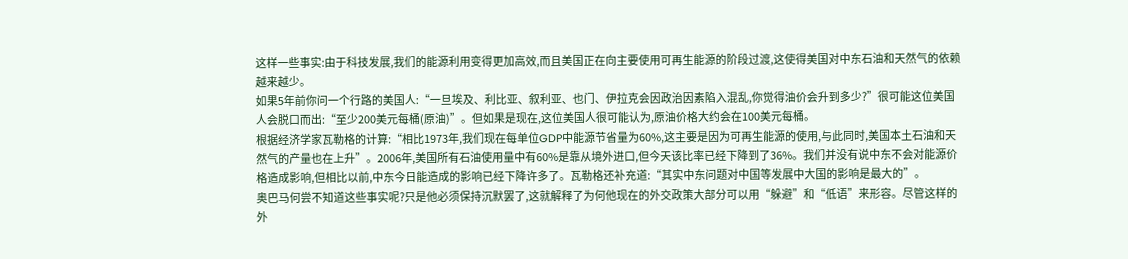这样一些事实:由于科技发展,我们的能源利用变得更加高效,而且美国正在向主要使用可再生能源的阶段过渡,这使得美国对中东石油和天然气的依赖越来越少。
如果5年前你问一个行路的美国人:“一旦埃及、利比亚、叙利亚、也门、伊拉克会因政治因素陷入混乱,你觉得油价会升到多少?”很可能这位美国人会脱口而出:“至少200美元每桶(原油)”。但如果是现在,这位美国人很可能认为,原油价格大约会在100美元每桶。
根据经济学家瓦勒格的计算:“相比1973年,我们现在每单位GDP中能源节省量为60%,这主要是因为可再生能源的使用,与此同时,美国本土石油和天然气的产量也在上升”。2006年,美国所有石油使用量中有60%是靠从境外进口,但今天该比率已经下降到了36%。我们并没有说中东不会对能源价格造成影响,但相比以前,中东今日能造成的影响已经下降许多了。瓦勒格还补充道:“其实中东问题对中国等发展中大国的影响是最大的”。
奥巴马何尝不知道这些事实呢?只是他必须保持沉默罢了,这就解释了为何他现在的外交政策大部分可以用“躲避”和“低语”来形容。尽管这样的外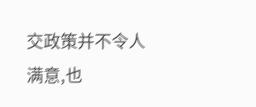交政策并不令人满意,也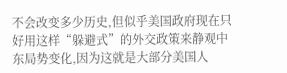不会改变多少历史,但似乎美国政府现在只好用这样“躲避式”的外交政策来静观中东局势变化,因为这就是大部分美国人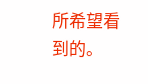所希望看到的。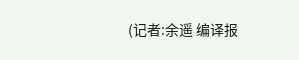(记者:余遥 编译报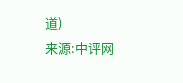道)
来源:中评网